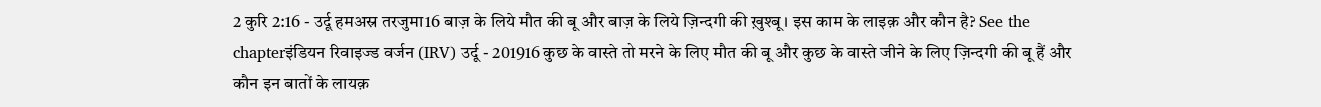2 कुरि 2:16 - उर्दू हमअस्र तरजुमा16 बाज़ के लिये मौत की बू और बाज़ के लिये ज़िन्दगी की ख़ुश्बू। इस काम के लाइक़ और कौन है? See the chapterइंडियन रिवाइज्ड वर्जन (IRV) उर्दू - 201916 कुछ के वास्ते तो मरने के लिए मौत की बू और कुछ के वास्ते जीने के लिए ज़िन्दगी की बू हैं और कौन इन बातों के लायक़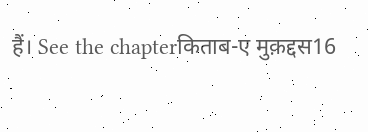हैं। See the chapterकिताब-ए मुक़द्दस16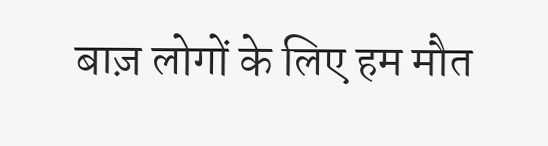बाज़ लोगों के लिए हम मौत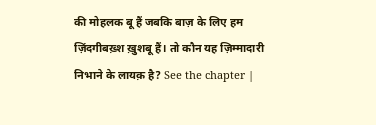की मोहलक बू हैं जबकि बाज़ के लिए हम ज़िंदगीबख़्श ख़ुशबू हैं। तो कौन यह ज़िम्मादारी निभाने के लायक़ है? See the chapter |